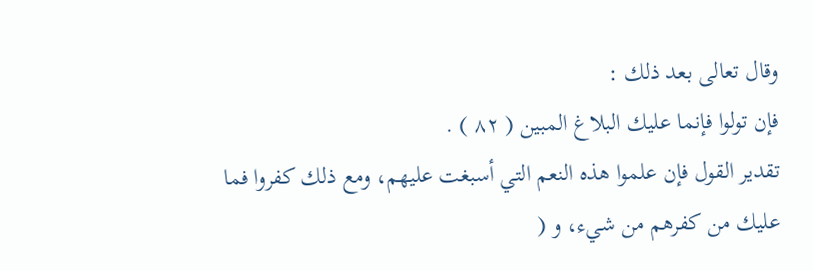وقال تعالى بعد ذلك :
فإن تولوا فإنما عليك البلاغ المبين ( ٨٢ ) .
تقدير القول فإن علموا هذه النعم التي أسبغت عليهم، ومع ذلك كفروا فما عليك من كفرهم من شيء، و (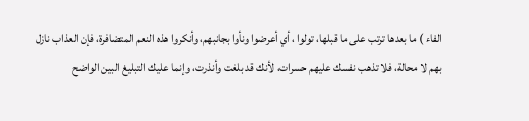الفاء ) ما بعدها ترتب على ما قبلها، تولوا ، أي أعرضوا ونأوا بجانبهم، وأنكروا هذه النعم المتضافرة، فإن العذاب نازل بهم لا محالة، فلا تذهب نفسك عليهم حسرات، لأنك قد بلغت وأنذرت، وإنما عليك التبليغ البين الواضح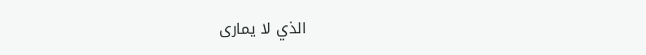الذي لا يمارى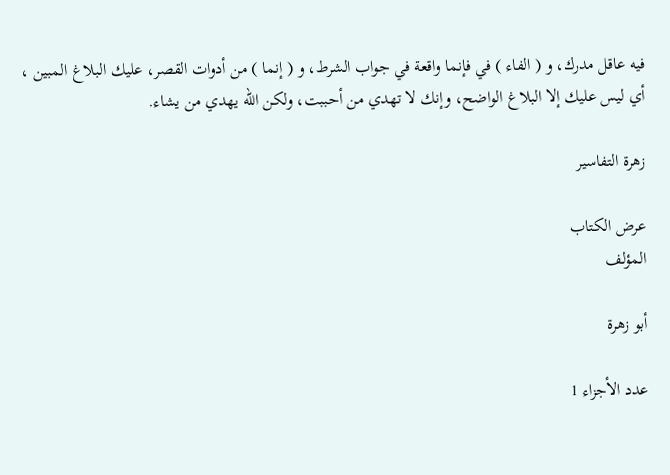فيه عاقل مدرك، و ( الفاء ) في فإنما واقعة في جواب الشرط، و ( إنما ) من أدوات القصر، عليك البلاغ المبين ، أي ليس عليك إلا البلاغ الواضح، وإنك لا تهدي من أحببت، ولكن الله يهدي من يشاء.

زهرة التفاسير

عرض الكتاب
المؤلف

أبو زهرة

عدد الأجزاء 1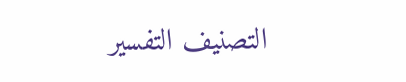التصنيف التفسير